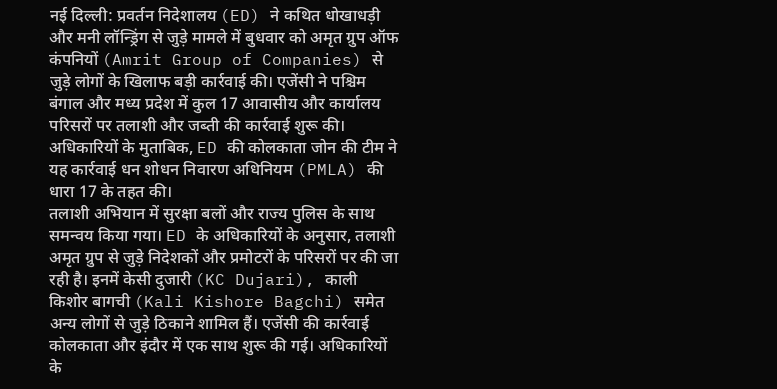नई दिल्ली: प्रवर्तन निदेशालय (ED) ने कथित धोखाधड़ी और मनी लॉन्ड्रिंग से जुड़े मामले में बुधवार को अमृत ग्रुप ऑफ कंपनियों (Amrit Group of Companies) से जुड़े लोगों के खिलाफ बड़ी कार्रवाई की। एजेंसी ने पश्चिम बंगाल और मध्य प्रदेश में कुल 17 आवासीय और कार्यालय परिसरों पर तलाशी और जब्ती की कार्रवाई शुरू की। अधिकारियों के मुताबिक, ED की कोलकाता जोन की टीम ने यह कार्रवाई धन शोधन निवारण अधिनियम (PMLA) की धारा 17 के तहत की।
तलाशी अभियान में सुरक्षा बलों और राज्य पुलिस के साथ समन्वय किया गया। ED के अधिकारियों के अनुसार, तलाशी अमृत ग्रुप से जुड़े निदेशकों और प्रमोटरों के परिसरों पर की जा रही है। इनमें केसी दुजारी (KC Dujari), काली किशोर बागची (Kali Kishore Bagchi) समेत अन्य लोगों से जुड़े ठिकाने शामिल हैं। एजेंसी की कार्रवाई कोलकाता और इंदौर में एक साथ शुरू की गई। अधिकारियों के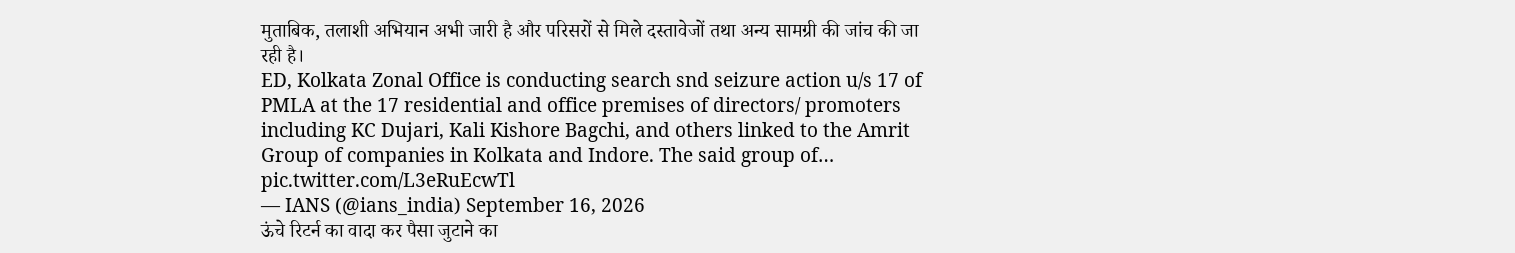मुताबिक, तलाशी अभियान अभी जारी है और परिसरों से मिले दस्तावेजों तथा अन्य सामग्री की जांच की जा रही है।
ED, Kolkata Zonal Office is conducting search snd seizure action u/s 17 of PMLA at the 17 residential and office premises of directors/ promoters including KC Dujari, Kali Kishore Bagchi, and others linked to the Amrit Group of companies in Kolkata and Indore. The said group of… pic.twitter.com/L3eRuEcwTl
— IANS (@ians_india) September 16, 2026
ऊंचे रिटर्न का वादा कर पैसा जुटाने का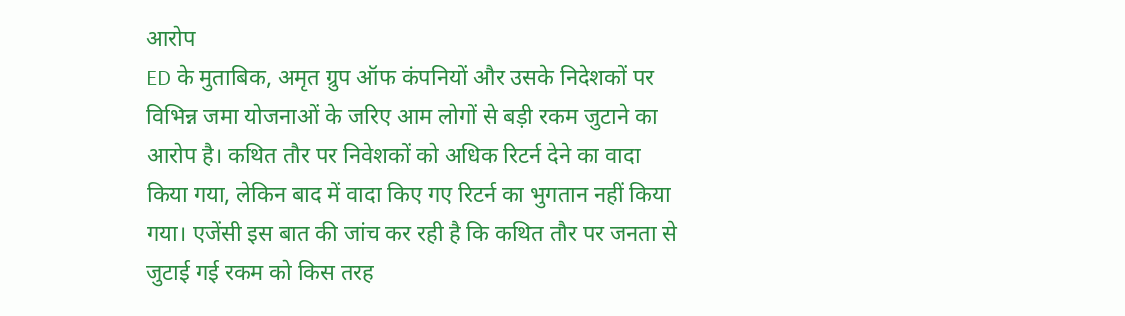आरोप
ED के मुताबिक, अमृत ग्रुप ऑफ कंपनियों और उसके निदेशकों पर विभिन्न जमा योजनाओं के जरिए आम लोगों से बड़ी रकम जुटाने का आरोप है। कथित तौर पर निवेशकों को अधिक रिटर्न देने का वादा किया गया, लेकिन बाद में वादा किए गए रिटर्न का भुगतान नहीं किया गया। एजेंसी इस बात की जांच कर रही है कि कथित तौर पर जनता से जुटाई गई रकम को किस तरह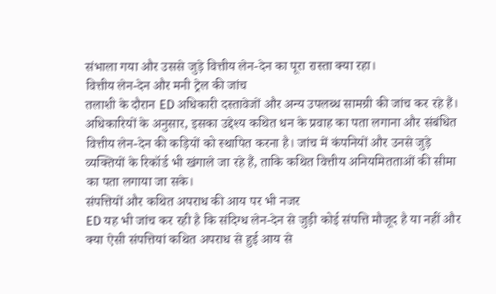संभाला गया और उससे जुड़े वित्तीय लेन-देन का पूरा रास्ता क्या रहा।
वित्तीय लेन-देन और मनी ट्रेल की जांच
तलाशी के दौरान ED अधिकारी दस्तावेजों और अन्य उपलब्ध सामग्री की जांच कर रहे हैं। अधिकारियों के अनुसार, इसका उद्देश्य कथित धन के प्रवाह का पता लगाना और संबंधित वित्तीय लेन-देन की कड़ियों को स्थापित करना है। जांच में कंपनियों और उनसे जुड़े व्यक्तियों के रिकॉर्ड भी खंगाले जा रहे हैं, ताकि कथित वित्तीय अनियमितताओं की सीमा का पता लगाया जा सके।
संपत्तियों और कथित अपराध की आय पर भी नजर
ED यह भी जांच कर रही है कि संदिग्ध लेन-देन से जुड़ी कोई संपत्ति मौजूद है या नहीं और क्या ऐसी संपत्तियां कथित अपराध से हुई आय से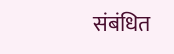संबंधित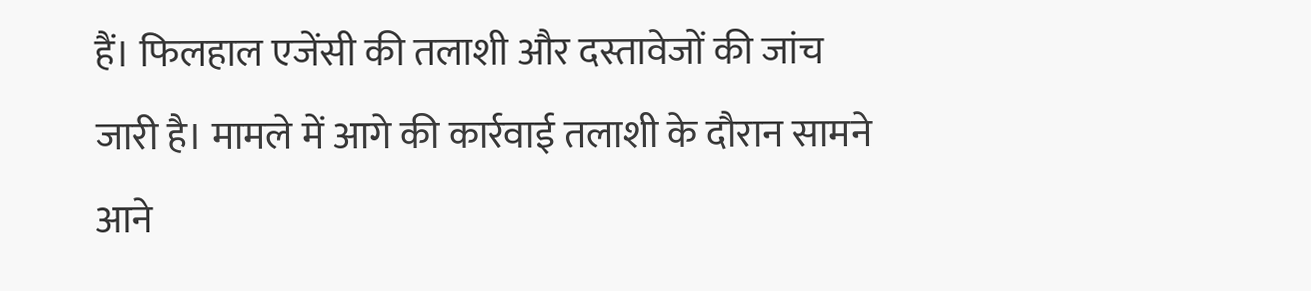हैं। फिलहाल एजेंसी की तलाशी और दस्तावेजों की जांच जारी है। मामले में आगे की कार्रवाई तलाशी के दौरान सामने आने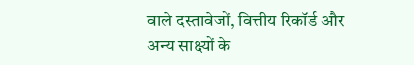वाले दस्तावेजों, वित्तीय रिकॉर्ड और अन्य साक्ष्यों के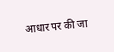आधार पर की जा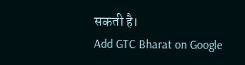सकती है।
Add GTC Bharat on Google